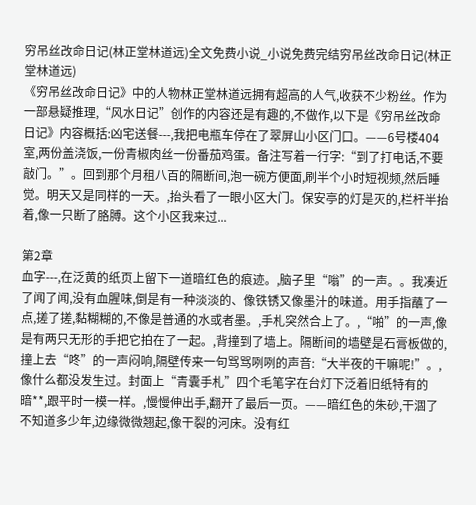穷吊丝改命日记(林正堂林道远)全文免费小说_小说免费完结穷吊丝改命日记(林正堂林道远)
《穷吊丝改命日记》中的人物林正堂林道远拥有超高的人气,收获不少粉丝。作为一部悬疑推理,“风水日记”创作的内容还是有趣的,不做作,以下是《穷吊丝改命日记》内容概括:凶宅送餐---,我把电瓶车停在了翠屏山小区门口。——6号楼404室,两份盖浇饭,一份青椒肉丝一份番茄鸡蛋。备注写着一行字:“到了打电话,不要敲门。”。回到那个月租八百的隔断间,泡一碗方便面,刷半个小时短视频,然后睡觉。明天又是同样的一天。,抬头看了一眼小区大门。保安亭的灯是灭的,栏杆半抬着,像一只断了胳膊。这个小区我来过...

第2章
血字---,在泛黄的纸页上留下一道暗红色的痕迹。,脑子里“嗡”的一声。。我凑近了闻了闻,没有血腥味,倒是有一种淡淡的、像铁锈又像墨汁的味道。用手指蘸了一点,搓了搓,黏糊糊的,不像是普通的水或者墨。,手札突然合上了。,“啪”的一声,像是有两只无形的手把它拍在了一起。,背撞到了墙上。隔断间的墙壁是石膏板做的,撞上去“咚”的一声闷响,隔壁传来一句骂骂咧咧的声音:“大半夜的干嘛呢!”。,像什么都没发生过。封面上“青囊手札”四个毛笔字在台灯下泛着旧纸特有的暗**,跟平时一模一样。,慢慢伸出手,翻开了最后一页。——暗红色的朱砂,干涸了不知道多少年,边缘微微翘起,像干裂的河床。没有红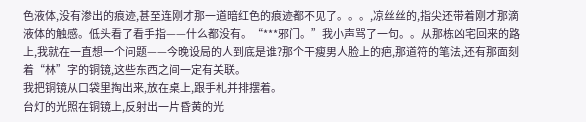色液体,没有渗出的痕迹,甚至连刚才那一道暗红色的痕迹都不见了。。。,凉丝丝的,指尖还带着刚才那滴液体的触感。低头看了看手指——什么都没有。“***邪门。”我小声骂了一句。。从那栋凶宅回来的路上,我就在一直想一个问题——今晚设局的人到底是谁?那个干瘦男人脸上的疤,那道符的笔法,还有那面刻着“林”字的铜镜,这些东西之间一定有关联。
我把铜镜从口袋里掏出来,放在桌上,跟手札并排摆着。
台灯的光照在铜镜上,反射出一片昏黄的光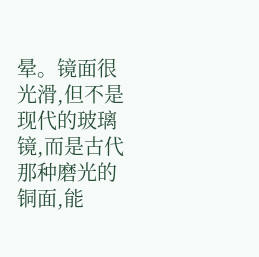晕。镜面很光滑,但不是现代的玻璃镜,而是古代那种磨光的铜面,能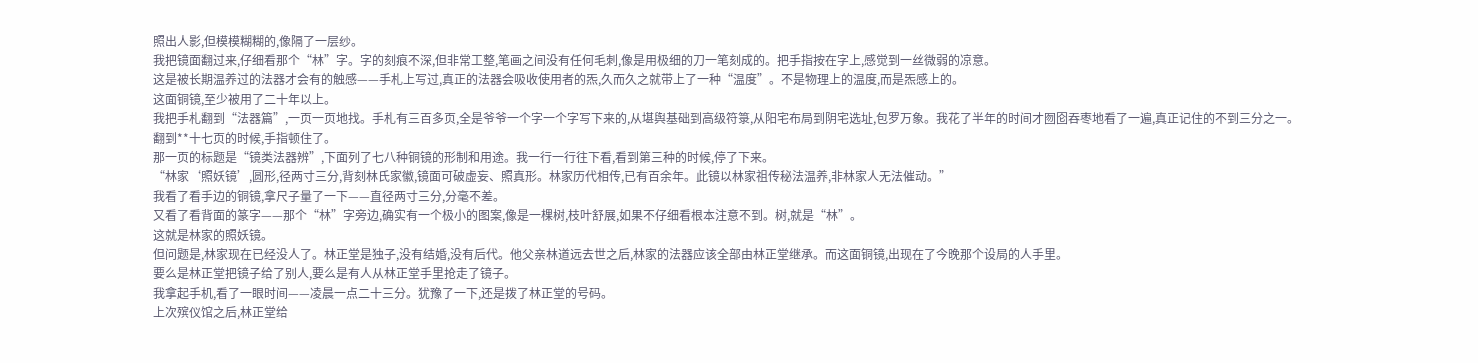照出人影,但模模糊糊的,像隔了一层纱。
我把镜面翻过来,仔细看那个“林”字。字的刻痕不深,但非常工整,笔画之间没有任何毛刺,像是用极细的刀一笔刻成的。把手指按在字上,感觉到一丝微弱的凉意。
这是被长期温养过的法器才会有的触感——手札上写过,真正的法器会吸收使用者的炁,久而久之就带上了一种“温度”。不是物理上的温度,而是炁感上的。
这面铜镜,至少被用了二十年以上。
我把手札翻到“法器篇”,一页一页地找。手札有三百多页,全是爷爷一个字一个字写下来的,从堪舆基础到高级符箓,从阳宅布局到阴宅选址,包罗万象。我花了半年的时间才囫囵吞枣地看了一遍,真正记住的不到三分之一。
翻到**十七页的时候,手指顿住了。
那一页的标题是“镜类法器辨”,下面列了七八种铜镜的形制和用途。我一行一行往下看,看到第三种的时候,停了下来。
“林家‘照妖镜’,圆形,径两寸三分,背刻林氏家徽,镜面可破虚妄、照真形。林家历代相传,已有百余年。此镜以林家祖传秘法温养,非林家人无法催动。”
我看了看手边的铜镜,拿尺子量了一下——直径两寸三分,分毫不差。
又看了看背面的篆字——那个“林”字旁边,确实有一个极小的图案,像是一棵树,枝叶舒展,如果不仔细看根本注意不到。树,就是“林”。
这就是林家的照妖镜。
但问题是,林家现在已经没人了。林正堂是独子,没有结婚,没有后代。他父亲林道远去世之后,林家的法器应该全部由林正堂继承。而这面铜镜,出现在了今晚那个设局的人手里。
要么是林正堂把镜子给了别人,要么是有人从林正堂手里抢走了镜子。
我拿起手机,看了一眼时间——凌晨一点二十三分。犹豫了一下,还是拨了林正堂的号码。
上次殡仪馆之后,林正堂给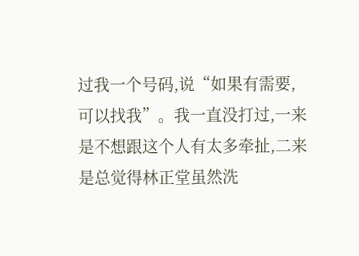过我一个号码,说“如果有需要,可以找我”。我一直没打过,一来是不想跟这个人有太多牵扯,二来是总觉得林正堂虽然洗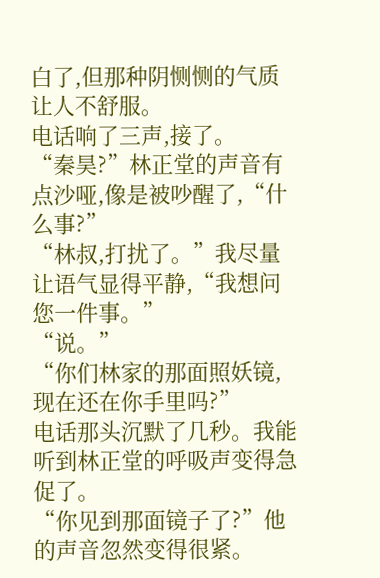白了,但那种阴恻恻的气质让人不舒服。
电话响了三声,接了。
“秦昊?”林正堂的声音有点沙哑,像是被吵醒了,“什么事?”
“林叔,打扰了。”我尽量让语气显得平静,“我想问您一件事。”
“说。”
“你们林家的那面照妖镜,现在还在你手里吗?”
电话那头沉默了几秒。我能听到林正堂的呼吸声变得急促了。
“你见到那面镜子了?”他的声音忽然变得很紧。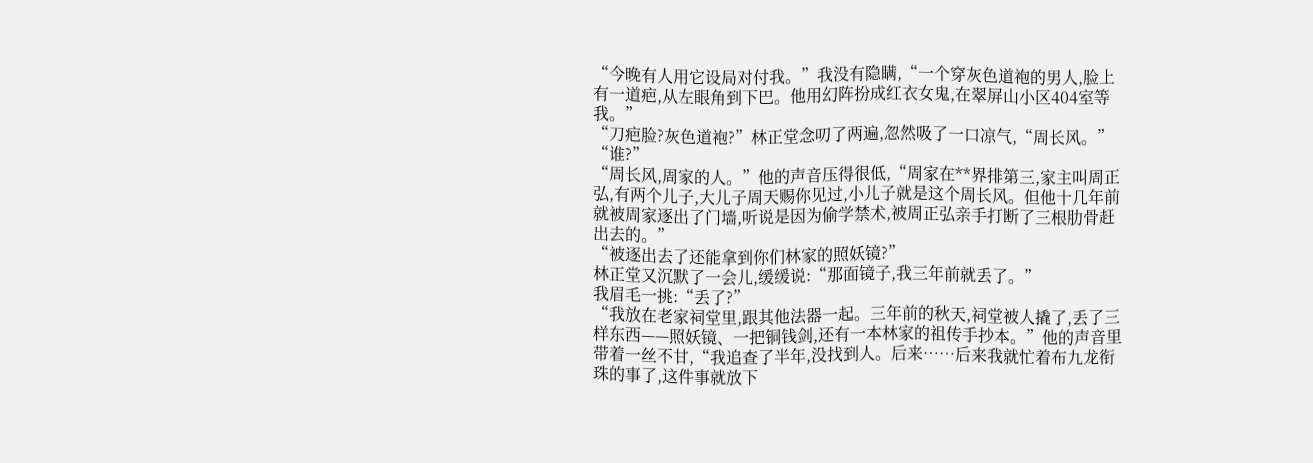“今晚有人用它设局对付我。”我没有隐瞒,“一个穿灰色道袍的男人,脸上有一道疤,从左眼角到下巴。他用幻阵扮成红衣女鬼,在翠屏山小区404室等我。”
“刀疤脸?灰色道袍?”林正堂念叨了两遍,忽然吸了一口凉气,“周长风。”
“谁?”
“周长风,周家的人。”他的声音压得很低,“周家在**界排第三,家主叫周正弘,有两个儿子,大儿子周天赐你见过,小儿子就是这个周长风。但他十几年前就被周家逐出了门墙,听说是因为偷学禁术,被周正弘亲手打断了三根肋骨赶出去的。”
“被逐出去了还能拿到你们林家的照妖镜?”
林正堂又沉默了一会儿,缓缓说:“那面镜子,我三年前就丢了。”
我眉毛一挑:“丢了?”
“我放在老家祠堂里,跟其他法器一起。三年前的秋天,祠堂被人撬了,丢了三样东西——照妖镜、一把铜钱剑,还有一本林家的祖传手抄本。”他的声音里带着一丝不甘,“我追查了半年,没找到人。后来……后来我就忙着布九龙衔珠的事了,这件事就放下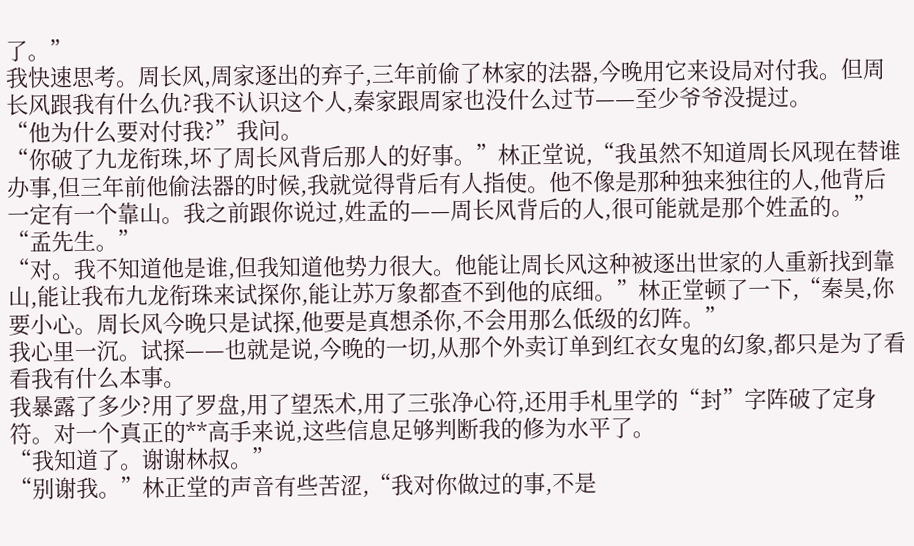了。”
我快速思考。周长风,周家逐出的弃子,三年前偷了林家的法器,今晚用它来设局对付我。但周长风跟我有什么仇?我不认识这个人,秦家跟周家也没什么过节——至少爷爷没提过。
“他为什么要对付我?”我问。
“你破了九龙衔珠,坏了周长风背后那人的好事。”林正堂说,“我虽然不知道周长风现在替谁办事,但三年前他偷法器的时候,我就觉得背后有人指使。他不像是那种独来独往的人,他背后一定有一个靠山。我之前跟你说过,姓孟的——周长风背后的人,很可能就是那个姓孟的。”
“孟先生。”
“对。我不知道他是谁,但我知道他势力很大。他能让周长风这种被逐出世家的人重新找到靠山,能让我布九龙衔珠来试探你,能让苏万象都查不到他的底细。”林正堂顿了一下,“秦昊,你要小心。周长风今晚只是试探,他要是真想杀你,不会用那么低级的幻阵。”
我心里一沉。试探——也就是说,今晚的一切,从那个外卖订单到红衣女鬼的幻象,都只是为了看看我有什么本事。
我暴露了多少?用了罗盘,用了望炁术,用了三张净心符,还用手札里学的“封”字阵破了定身符。对一个真正的**高手来说,这些信息足够判断我的修为水平了。
“我知道了。谢谢林叔。”
“别谢我。”林正堂的声音有些苦涩,“我对你做过的事,不是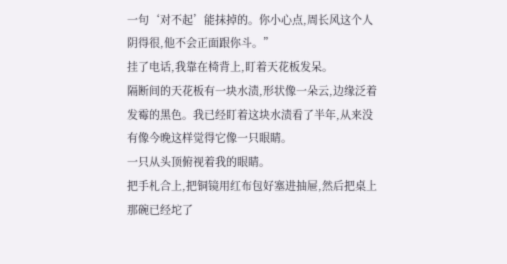一句‘对不起’能抹掉的。你小心点,周长风这个人阴得很,他不会正面跟你斗。”
挂了电话,我靠在椅背上,盯着天花板发呆。
隔断间的天花板有一块水渍,形状像一朵云,边缘泛着发霉的黑色。我已经盯着这块水渍看了半年,从来没有像今晚这样觉得它像一只眼睛。
一只从头顶俯视着我的眼睛。
把手札合上,把铜镜用红布包好塞进抽屉,然后把桌上那碗已经坨了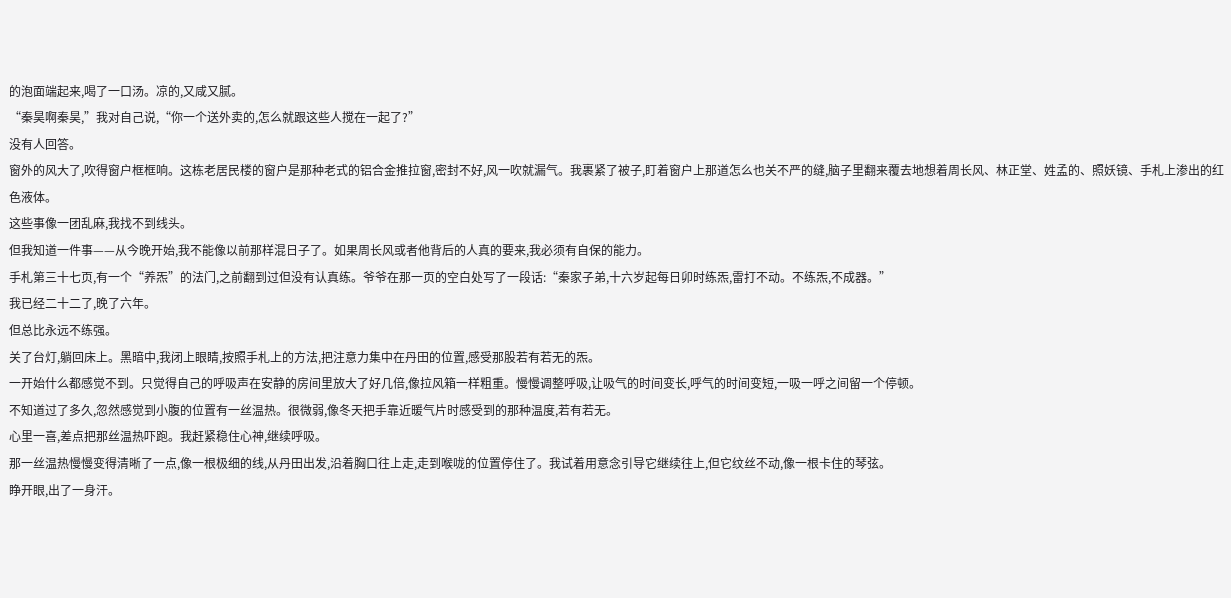的泡面端起来,喝了一口汤。凉的,又咸又腻。
“秦昊啊秦昊,”我对自己说,“你一个送外卖的,怎么就跟这些人搅在一起了?”
没有人回答。
窗外的风大了,吹得窗户框框响。这栋老居民楼的窗户是那种老式的铝合金推拉窗,密封不好,风一吹就漏气。我裹紧了被子,盯着窗户上那道怎么也关不严的缝,脑子里翻来覆去地想着周长风、林正堂、姓孟的、照妖镜、手札上渗出的红色液体。
这些事像一团乱麻,我找不到线头。
但我知道一件事——从今晚开始,我不能像以前那样混日子了。如果周长风或者他背后的人真的要来,我必须有自保的能力。
手札第三十七页,有一个“养炁”的法门,之前翻到过但没有认真练。爷爷在那一页的空白处写了一段话:“秦家子弟,十六岁起每日卯时练炁,雷打不动。不练炁,不成器。”
我已经二十二了,晚了六年。
但总比永远不练强。
关了台灯,躺回床上。黑暗中,我闭上眼睛,按照手札上的方法,把注意力集中在丹田的位置,感受那股若有若无的炁。
一开始什么都感觉不到。只觉得自己的呼吸声在安静的房间里放大了好几倍,像拉风箱一样粗重。慢慢调整呼吸,让吸气的时间变长,呼气的时间变短,一吸一呼之间留一个停顿。
不知道过了多久,忽然感觉到小腹的位置有一丝温热。很微弱,像冬天把手靠近暖气片时感受到的那种温度,若有若无。
心里一喜,差点把那丝温热吓跑。我赶紧稳住心神,继续呼吸。
那一丝温热慢慢变得清晰了一点,像一根极细的线,从丹田出发,沿着胸口往上走,走到喉咙的位置停住了。我试着用意念引导它继续往上,但它纹丝不动,像一根卡住的琴弦。
睁开眼,出了一身汗。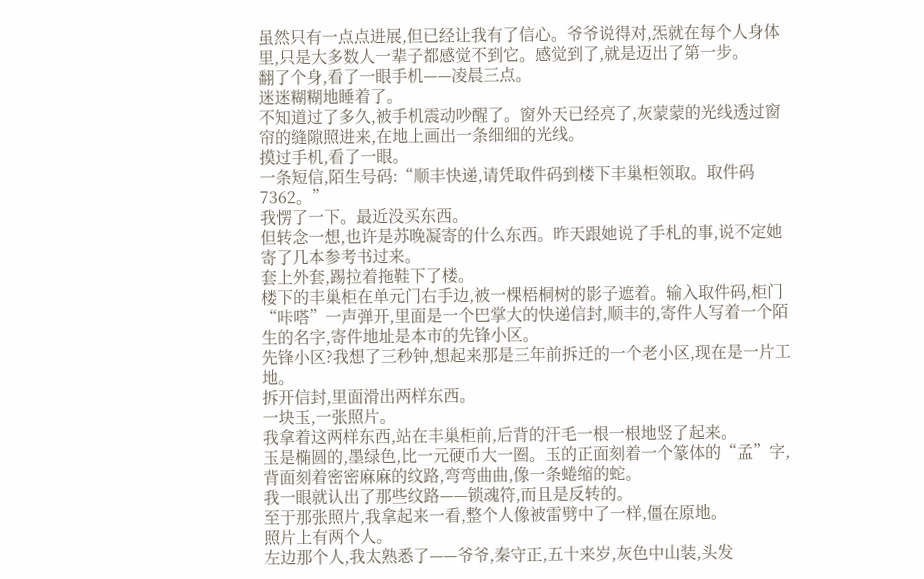虽然只有一点点进展,但已经让我有了信心。爷爷说得对,炁就在每个人身体里,只是大多数人一辈子都感觉不到它。感觉到了,就是迈出了第一步。
翻了个身,看了一眼手机——凌晨三点。
迷迷糊糊地睡着了。
不知道过了多久,被手机震动吵醒了。窗外天已经亮了,灰蒙蒙的光线透过窗帘的缝隙照进来,在地上画出一条细细的光线。
摸过手机,看了一眼。
一条短信,陌生号码:“顺丰快递,请凭取件码到楼下丰巢柜领取。取件码7362。”
我愣了一下。最近没买东西。
但转念一想,也许是苏晚凝寄的什么东西。昨天跟她说了手札的事,说不定她寄了几本参考书过来。
套上外套,踢拉着拖鞋下了楼。
楼下的丰巢柜在单元门右手边,被一棵梧桐树的影子遮着。输入取件码,柜门“咔嗒”一声弹开,里面是一个巴掌大的快递信封,顺丰的,寄件人写着一个陌生的名字,寄件地址是本市的先锋小区。
先锋小区?我想了三秒钟,想起来那是三年前拆迁的一个老小区,现在是一片工地。
拆开信封,里面滑出两样东西。
一块玉,一张照片。
我拿着这两样东西,站在丰巢柜前,后背的汗毛一根一根地竖了起来。
玉是椭圆的,墨绿色,比一元硬币大一圈。玉的正面刻着一个篆体的“孟”字,背面刻着密密麻麻的纹路,弯弯曲曲,像一条蜷缩的蛇。
我一眼就认出了那些纹路——锁魂符,而且是反转的。
至于那张照片,我拿起来一看,整个人像被雷劈中了一样,僵在原地。
照片上有两个人。
左边那个人,我太熟悉了——爷爷,秦守正,五十来岁,灰色中山装,头发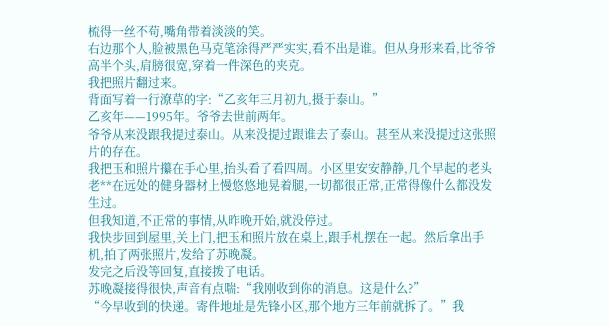梳得一丝不苟,嘴角带着淡淡的笑。
右边那个人,脸被黑色马克笔涂得严严实实,看不出是谁。但从身形来看,比爷爷高半个头,肩膀很宽,穿着一件深色的夹克。
我把照片翻过来。
背面写着一行潦草的字:“乙亥年三月初九,摄于泰山。”
乙亥年——1995年。爷爷去世前两年。
爷爷从来没跟我提过泰山。从来没提过跟谁去了泰山。甚至从来没提过这张照片的存在。
我把玉和照片攥在手心里,抬头看了看四周。小区里安安静静,几个早起的老头老**在远处的健身器材上慢悠悠地晃着腿,一切都很正常,正常得像什么都没发生过。
但我知道,不正常的事情,从昨晚开始,就没停过。
我快步回到屋里,关上门,把玉和照片放在桌上,跟手札摆在一起。然后拿出手机,拍了两张照片,发给了苏晚凝。
发完之后没等回复,直接拨了电话。
苏晚凝接得很快,声音有点喘:“我刚收到你的消息。这是什么?”
“今早收到的快递。寄件地址是先锋小区,那个地方三年前就拆了。”我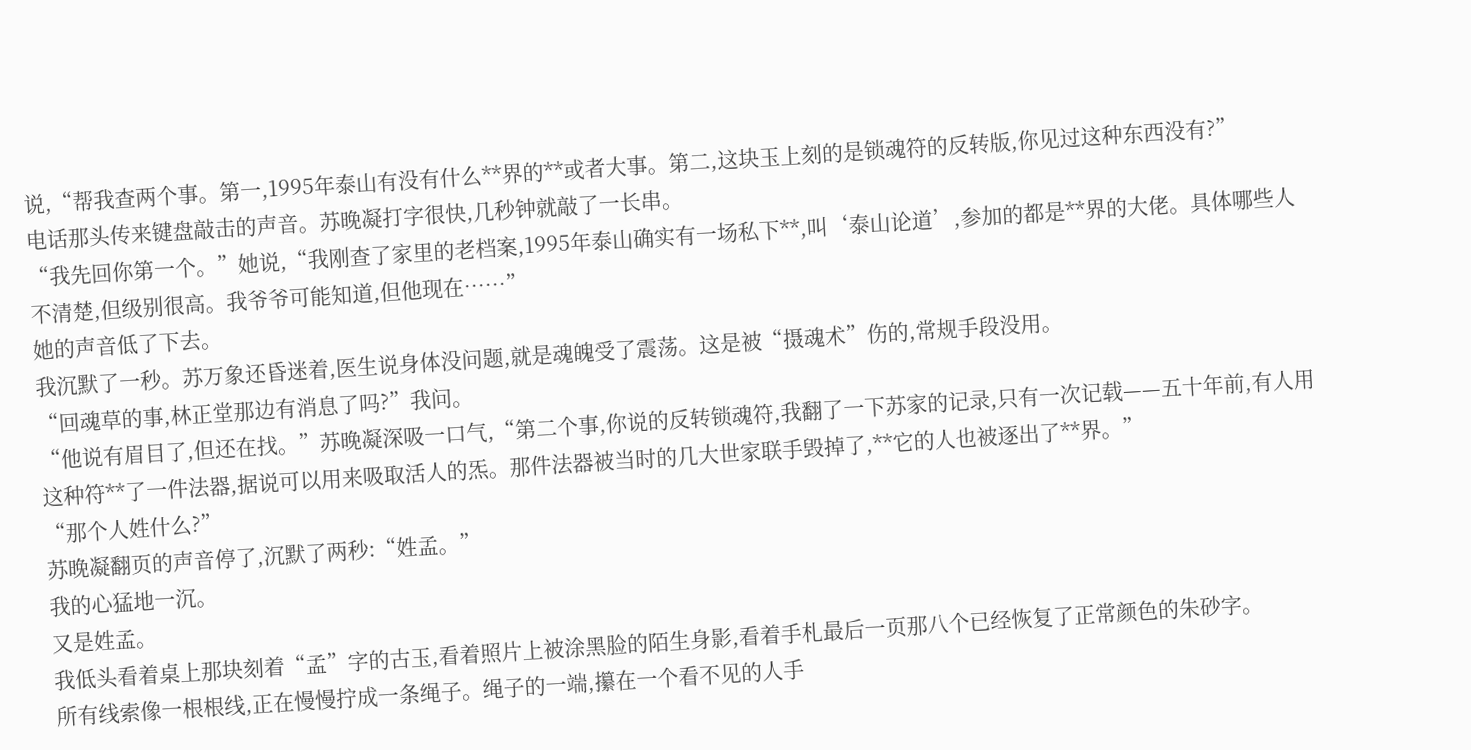说,“帮我查两个事。第一,1995年泰山有没有什么**界的**或者大事。第二,这块玉上刻的是锁魂符的反转版,你见过这种东西没有?”
电话那头传来键盘敲击的声音。苏晚凝打字很快,几秒钟就敲了一长串。
“我先回你第一个。”她说,“我刚查了家里的老档案,1995年泰山确实有一场私下**,叫‘泰山论道’,参加的都是**界的大佬。具体哪些人不清楚,但级别很高。我爷爷可能知道,但他现在……”
她的声音低了下去。
我沉默了一秒。苏万象还昏迷着,医生说身体没问题,就是魂魄受了震荡。这是被“摄魂术”伤的,常规手段没用。
“回魂草的事,林正堂那边有消息了吗?”我问。
“他说有眉目了,但还在找。”苏晚凝深吸一口气,“第二个事,你说的反转锁魂符,我翻了一下苏家的记录,只有一次记载——五十年前,有人用这种符**了一件法器,据说可以用来吸取活人的炁。那件法器被当时的几大世家联手毁掉了,**它的人也被逐出了**界。”
“那个人姓什么?”
苏晚凝翻页的声音停了,沉默了两秒:“姓孟。”
我的心猛地一沉。
又是姓孟。
我低头看着桌上那块刻着“孟”字的古玉,看着照片上被涂黑脸的陌生身影,看着手札最后一页那八个已经恢复了正常颜色的朱砂字。
所有线索像一根根线,正在慢慢拧成一条绳子。绳子的一端,攥在一个看不见的人手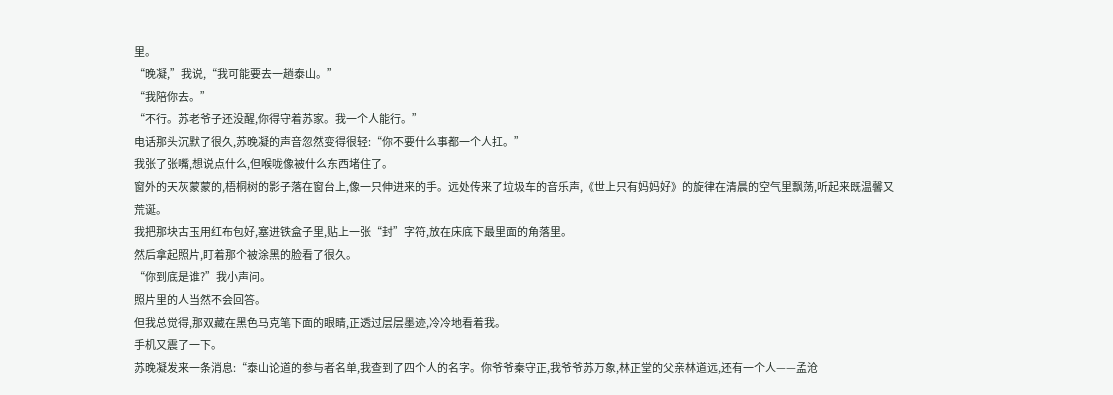里。
“晚凝,”我说,“我可能要去一趟泰山。”
“我陪你去。”
“不行。苏老爷子还没醒,你得守着苏家。我一个人能行。”
电话那头沉默了很久,苏晚凝的声音忽然变得很轻:“你不要什么事都一个人扛。”
我张了张嘴,想说点什么,但喉咙像被什么东西堵住了。
窗外的天灰蒙蒙的,梧桐树的影子落在窗台上,像一只伸进来的手。远处传来了垃圾车的音乐声,《世上只有妈妈好》的旋律在清晨的空气里飘荡,听起来既温馨又荒诞。
我把那块古玉用红布包好,塞进铁盒子里,贴上一张“封”字符,放在床底下最里面的角落里。
然后拿起照片,盯着那个被涂黑的脸看了很久。
“你到底是谁?”我小声问。
照片里的人当然不会回答。
但我总觉得,那双藏在黑色马克笔下面的眼睛,正透过层层墨迹,冷冷地看着我。
手机又震了一下。
苏晚凝发来一条消息:“泰山论道的参与者名单,我查到了四个人的名字。你爷爷秦守正,我爷爷苏万象,林正堂的父亲林道远,还有一个人——孟沧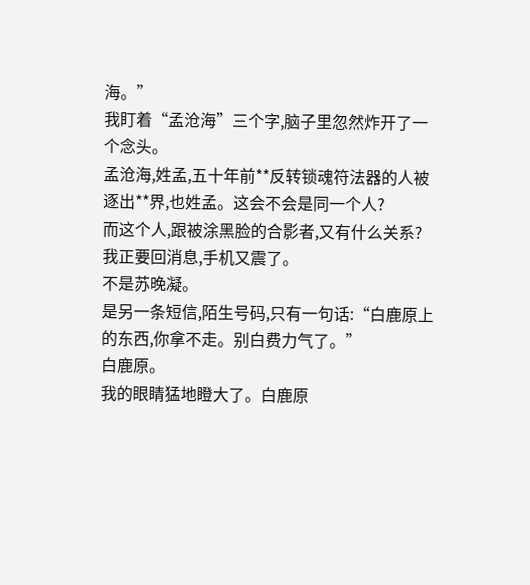海。”
我盯着“孟沧海”三个字,脑子里忽然炸开了一个念头。
孟沧海,姓孟,五十年前**反转锁魂符法器的人被逐出**界,也姓孟。这会不会是同一个人?
而这个人,跟被涂黑脸的合影者,又有什么关系?
我正要回消息,手机又震了。
不是苏晚凝。
是另一条短信,陌生号码,只有一句话:“白鹿原上的东西,你拿不走。别白费力气了。”
白鹿原。
我的眼睛猛地瞪大了。白鹿原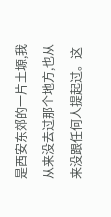是西安东郊的一片土塬,我从来没去过那个地方,也从来没跟任何人提起过。这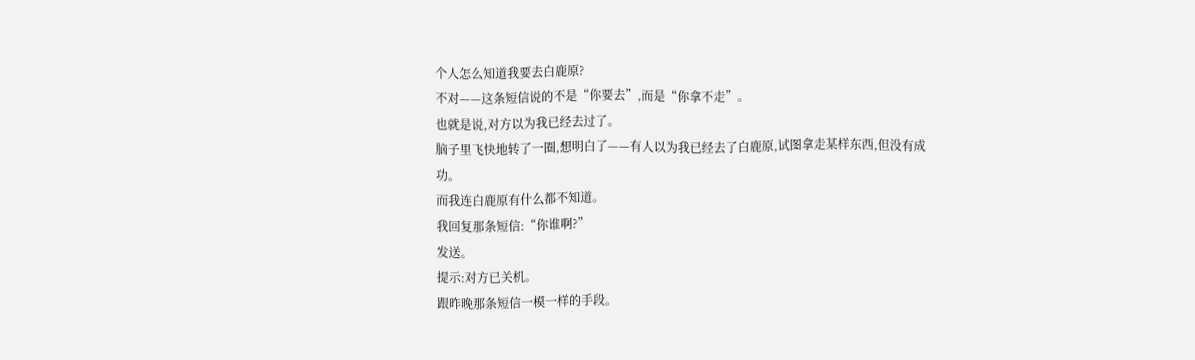个人怎么知道我要去白鹿原?
不对——这条短信说的不是“你要去”,而是“你拿不走”。
也就是说,对方以为我已经去过了。
脑子里飞快地转了一圈,想明白了——有人以为我已经去了白鹿原,试图拿走某样东西,但没有成功。
而我连白鹿原有什么都不知道。
我回复那条短信:“你谁啊?”
发送。
提示:对方已关机。
跟昨晚那条短信一模一样的手段。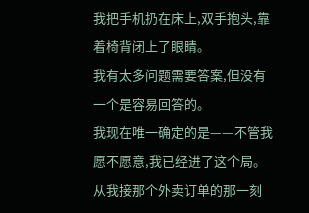我把手机扔在床上,双手抱头,靠着椅背闭上了眼睛。
我有太多问题需要答案,但没有一个是容易回答的。
我现在唯一确定的是——不管我愿不愿意,我已经进了这个局。从我接那个外卖订单的那一刻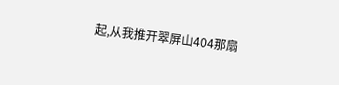起,从我推开翠屏山404那扇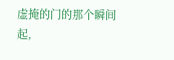虚掩的门的那个瞬间起,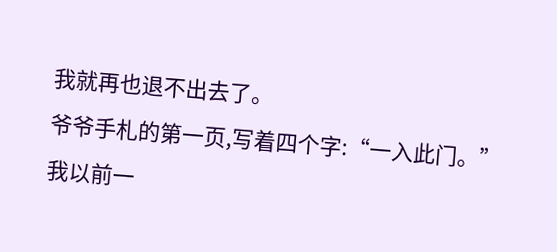我就再也退不出去了。
爷爷手札的第一页,写着四个字:“一入此门。”
我以前一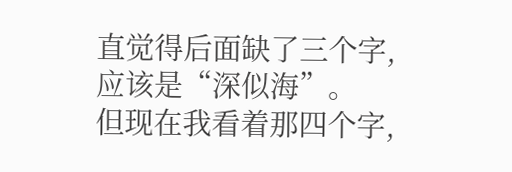直觉得后面缺了三个字,应该是“深似海”。
但现在我看着那四个字,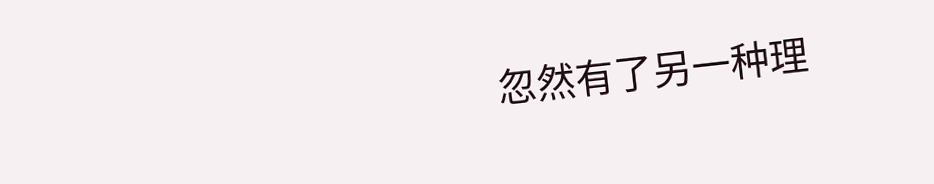忽然有了另一种理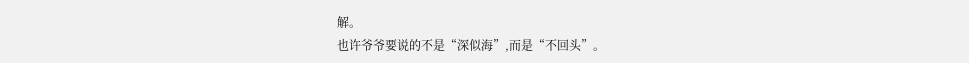解。
也许爷爷要说的不是“深似海”,而是“不回头”。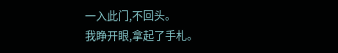一入此门,不回头。
我睁开眼,拿起了手札。